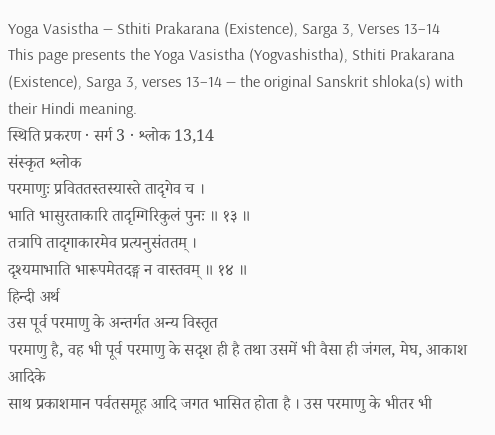Yoga Vasistha — Sthiti Prakarana (Existence), Sarga 3, Verses 13–14
This page presents the Yoga Vasistha (Yogvashistha), Sthiti Prakarana (Existence), Sarga 3, verses 13–14 — the original Sanskrit shloka(s) with their Hindi meaning.
स्थिति प्रकरण · सर्ग 3 · श्लोक 13,14
संस्कृत श्लोक
परमाणुः प्रविततस्तस्यास्ते तादृगेव च ।
भाति भासुरताकारि तादृग्गिरिकुलं पुनः ॥ १३ ॥
तत्रापि तादृगाकारमेव प्रत्यनुसंततम् ।
दृश्यमाभाति भारूपमेतदङ्ग न वास्तवम् ॥ १४ ॥
हिन्दी अर्थ
उस पूर्व परमाणु के अन्तर्गत अन्य विस्तृत
परमाणु है, वह भी पूर्व परमाणु के सदृश ही है तथा उसमें भी वैसा ही जंगल, मेघ, आकाश आदिके
साथ प्रकाशमान पर्वतसमूह आदि जगत भासित होता है । उस परमाणु के भीतर भी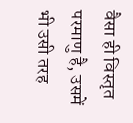वैसा ही विस्तृत
परमाणु है, उसमें भी उसी तरह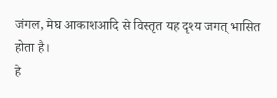जंगल, मेघ आकाशआदि से विस्तृत यह दृश्य जगत् भासित होता है।
हे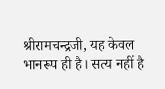श्रीरामचन्द्रजी, यह केवल भानरूप ही है। सत्य नहीं है